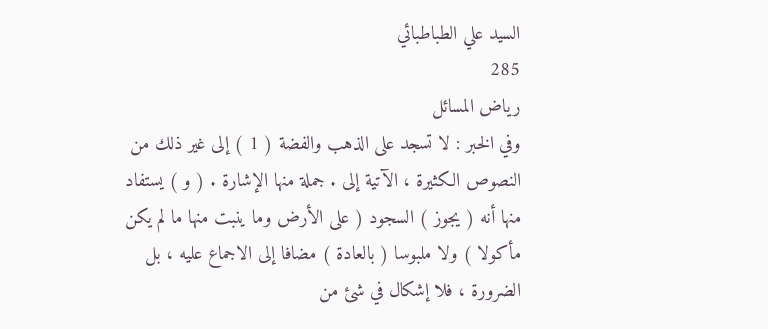السيد علي الطباطبائي
285
رياض المسائل
وفي الخبر : لا تسجد على الذهب والفضة ( 1 ) إلى غير ذلك من النصوص الكثيرة ، الآتية إلى . جملة منها الإشارة . ( و ) يستفاد منها أنه ( يجوز ) السجود ( على الأرض وما ينبت منها ما لم يكن مأكولا ) ولا ملبوسا ( بالعادة ) مضافا إلى الاجماع عليه ، بل الضرورة ، فلا إشكال في شئ من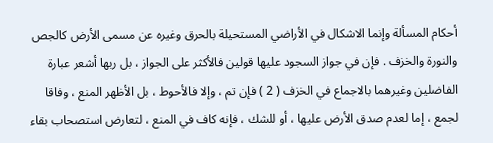أحكام المسألة وإنما الاشكال في الأراضي المستحيلة بالحرق وغيره عن مسمى الأرض كالجص والنورة والخزف . فإن في جواز السجود عليها قولين فالأكثر على الجواز ، بل ربها أشعر عبارة الفاضلين وغيرهما بالاجماع في الخزف ( 2 ) فإن تم ، وإلا فالأحوط ، بل الأظهر المنع ، وفاقا لجمع ، إما لعدم صدق الأرض عليها ، أو للشك ، فإنه كاف في المنع ، لتعارض استصحاب بقاء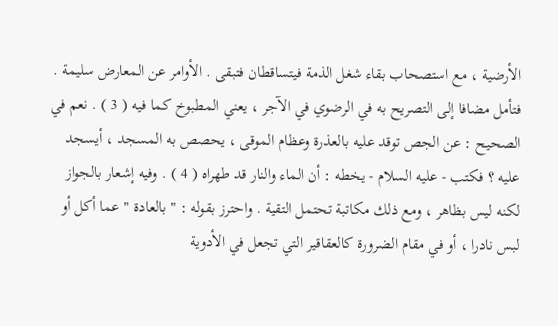الأرضية ، مع استصحاب بقاء شغل الذمة فيتساقطان فتبقى . الأوامر عن المعارض سليمة . فتأمل مضافا إلى التصريح به في الرضوي في الآجر ، يعني المطبوخ كما فيه ( 3 ) . نعم في الصحيح : عن الجص توقد عليه بالعذرة وعظام الموقى ، يحصص به المسجد ، أيسجد عليه ؟ فكتب - عليه السلام - يخطه : أن الماء والنار قد طهراه ( 4 ) . وفيه إشعار بالجواز لكنه ليس بظاهر ، ومع ذلك مكاتبة تحتمل التقية . واحترز بقوله : " بالعادة " عما أكل أو لبس نادرا ، أو في مقام الضرورة كالعقاقير التي تجعل في الأدوية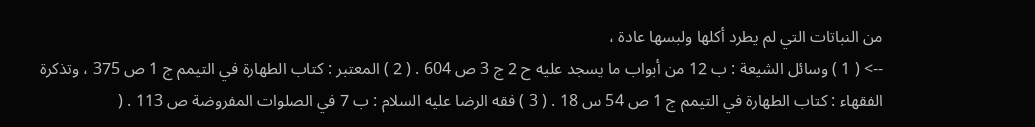من النباتات التي لم يطرد أكلها ولبسها عادة ،
--> ( 1 ) وسائل الشيعة : ب 12 من أبواب ما يسجد عليه ح 2 ج 3 ص 604 . ( 2 ) المعتبر : كتاب الطهارة في التيمم ج 1 ص 375 ، وتذكرة الفقهاء : كتاب الطهارة في التيمم ج 1 ص 54 س 18 . ( 3 ) فقه الرضا عليه السلام : ب 7 في الصلوات المفروضة ص 113 . (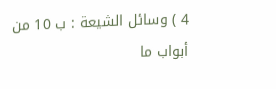4 ) وسائل الشيعة : ب 10 من أبواب ما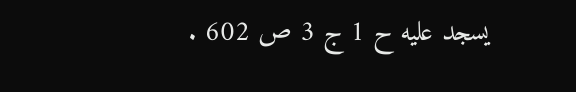يسجد عليه ح 1 ج 3 ص 602 .